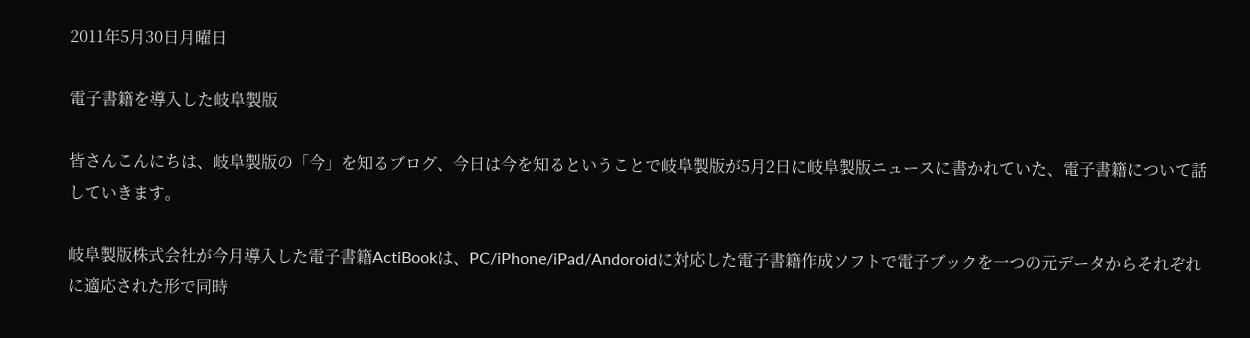2011年5月30日月曜日

電子書籍を導入した岐阜製版

皆さんこんにちは、岐阜製版の「今」を知るブログ、今日は今を知るということで岐阜製版が5月2日に岐阜製版ニュースに書かれていた、電子書籍について話していきます。

岐阜製版株式会社が今月導入した電子書籍ActiBookは、PC/iPhone/iPad/Andoroidに対応した電子書籍作成ソフトで電子ブックを一つの元データからそれぞれに適応された形で同時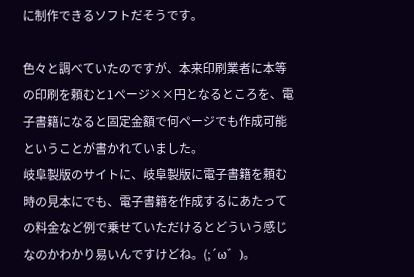に制作できるソフトだそうです。

色々と調べていたのですが、本来印刷業者に本等の印刷を頼むと1ページ××円となるところを、電子書籍になると固定金額で何ページでも作成可能ということが書かれていました。
岐阜製版のサイトに、岐阜製版に電子書籍を頼む時の見本にでも、電子書籍を作成するにあたっての料金など例で乗せていただけるとどういう感じなのかわかり易いんですけどね。(;´ω゛)。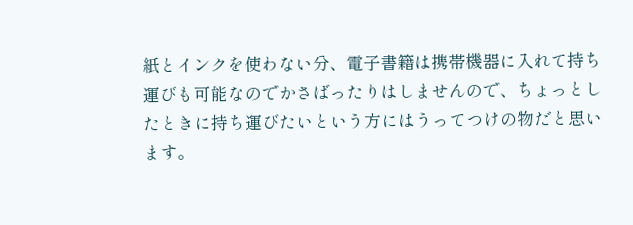紙とインクを使わない分、電子書籍は携帯機器に入れて持ち運びも可能なのでかさばったりはしませんので、ちょっとしたときに持ち運びたいという方にはうってつけの物だと思います。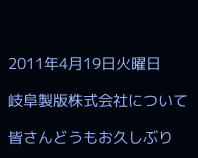2011年4月19日火曜日

岐阜製版株式会社について

皆さんどうもお久しぶり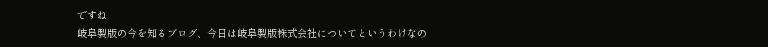ですね
岐阜製版の今を知るブログ、今日は岐阜製版株式会社についてというわけなの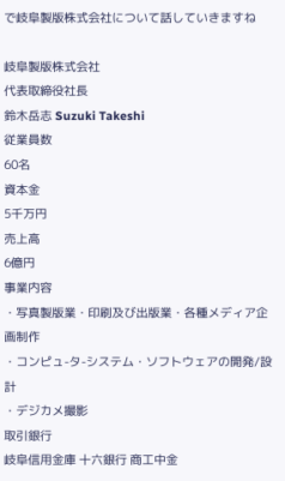で岐阜製版株式会社について話していきますね

岐阜製版株式会社
代表取締役社長
鈴木岳志 Suzuki Takeshi
従業員数
60名
資本金
5千万円
売上高
6億円
事業内容
・写真製版業・印刷及び出版業・各種メディア企画制作
・コンピュ-タ-システム・ソフトウェアの開発/設計
・デジカメ撮影
取引銀行
岐阜信用金庫 十六銀行 商工中金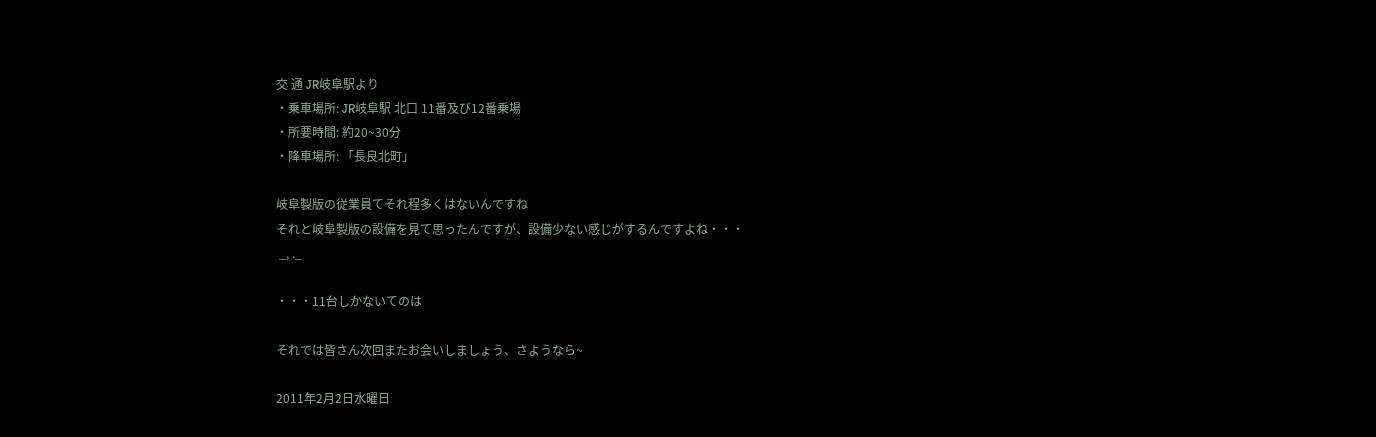交 通 JR岐阜駅より
・乗車場所: JR岐阜駅 北口 11番及び12番乗場
・所要時間: 約20~30分
・降車場所: 「長良北町」

岐阜製版の従業員てそれ程多くはないんですね
それと岐阜製版の設備を見て思ったんですが、設備少ない感じがするんですよね・・・
 _, ._

・・・11台しかないてのは

それでは皆さん次回またお会いしましょう、さようなら~

2011年2月2日水曜日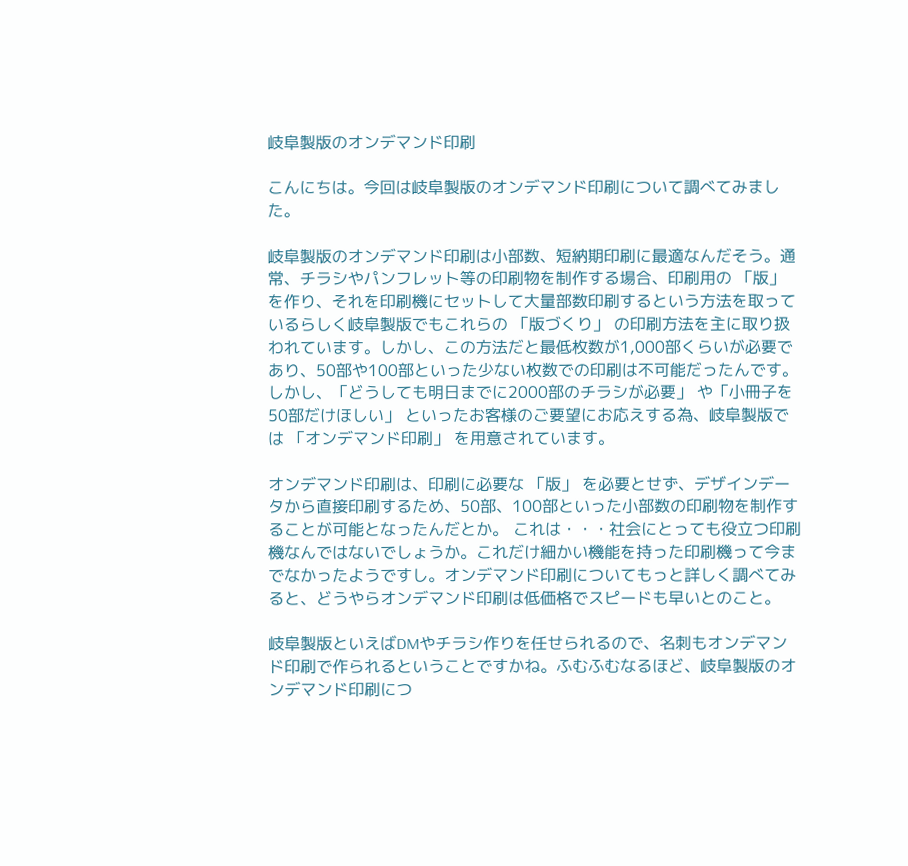岐阜製版のオンデマンド印刷

こんにちは。今回は岐阜製版のオンデマンド印刷について調べてみました。

岐阜製版のオンデマンド印刷は小部数、短納期印刷に最適なんだそう。通常、チラシやパンフレット等の印刷物を制作する場合、印刷用の 「版」 を作り、それを印刷機にセットして大量部数印刷するという方法を取っているらしく岐阜製版でもこれらの 「版づくり」 の印刷方法を主に取り扱われています。しかし、この方法だと最低枚数が1,000部くらいが必要であり、50部や100部といった少ない枚数での印刷は不可能だったんです。しかし、「どうしても明日までに2000部のチラシが必要」 や「小冊子を50部だけほしい」 といったお客様のご要望にお応えする為、岐阜製版では 「オンデマンド印刷」 を用意されています。

オンデマンド印刷は、印刷に必要な 「版」 を必要とせず、デザインデータから直接印刷するため、50部、100部といった小部数の印刷物を制作することが可能となったんだとか。 これは・・・社会にとっても役立つ印刷機なんではないでしょうか。これだけ細かい機能を持った印刷機って今までなかったようですし。オンデマンド印刷についてもっと詳しく調べてみると、どうやらオンデマンド印刷は低価格でスピードも早いとのこと。

岐阜製版といえばDMやチラシ作りを任せられるので、名刺もオンデマンド印刷で作られるということですかね。ふむふむなるほど、岐阜製版のオンデマンド印刷につ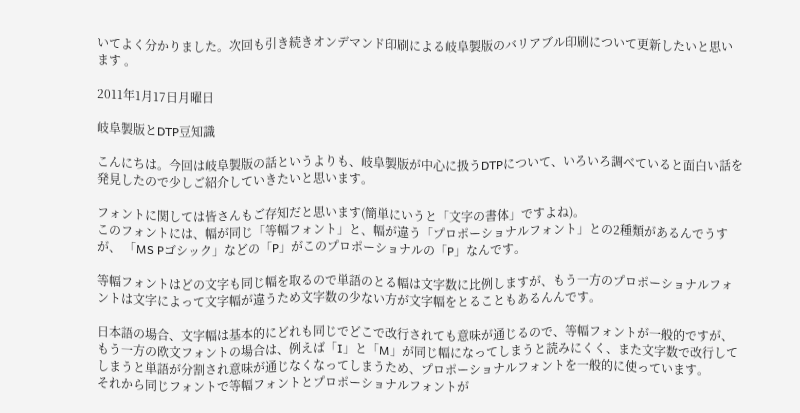いてよく分かりました。次回も引き続きオンデマンド印刷による岐阜製版のバリアブル印刷について更新したいと思います 。

2011年1月17日月曜日

岐阜製版とDTP豆知識

こんにちは。今回は岐阜製版の話というよりも、岐阜製版が中心に扱うDTPについて、いろいろ調べていると面白い話を発見したので少しご紹介していきたいと思います。

フォントに関しては皆さんもご存知だと思います(簡単にいうと「文字の書体」ですよね)。
このフォントには、幅が同じ「等幅フォント」と、幅が違う「プロポーショナルフォント」との2種類があるんでうすが、 「MS Pゴシック」などの「P」がこのプロポーショナルの「P」なんです。

等幅フォントはどの文字も同じ幅を取るので単語のとる幅は文字数に比例しますが、もう一方のプロポーショナルフォントは文字によって文字幅が違うため文字数の少ない方が文字幅をとることもあるんんです。

日本語の場合、文字幅は基本的にどれも同じでどこで改行されても意味が通じるので、等幅フォントが一般的ですが、もう一方の欧文フォントの場合は、例えば「I」と「M」が同じ幅になってしまうと読みにくく、また文字数で改行してしまうと単語が分割され意味が通じなくなってしまうため、プロポーショナルフォントを一般的に使っています。
それから同じフォントで等幅フォントとプロポーショナルフォントが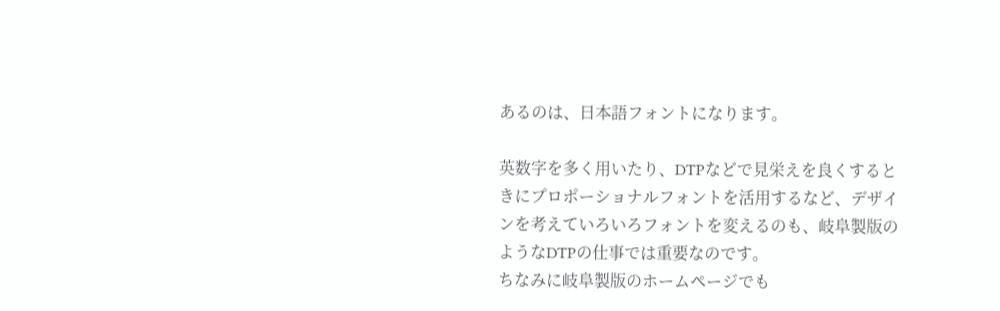あるのは、日本語フォントになります。

英数字を多く用いたり、DTPなどで見栄えを良くするときにプロポーショナルフォントを活用するなど、デザインを考えていろいろフォントを変えるのも、岐阜製版のようなDTPの仕事では重要なのです。
ちなみに岐阜製版のホームページでも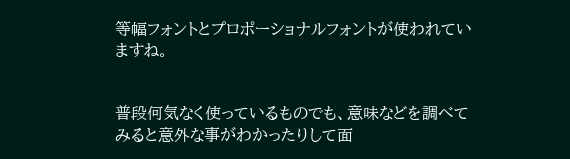等幅フォントとプロポーショナルフォントが使われていますね。


普段何気なく使っているものでも、意味などを調べてみると意外な事がわかったりして面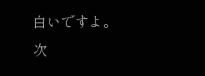白いですよ。
次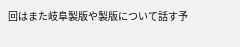回はまた岐阜製版や製版について話す予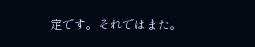定です。それではまた。